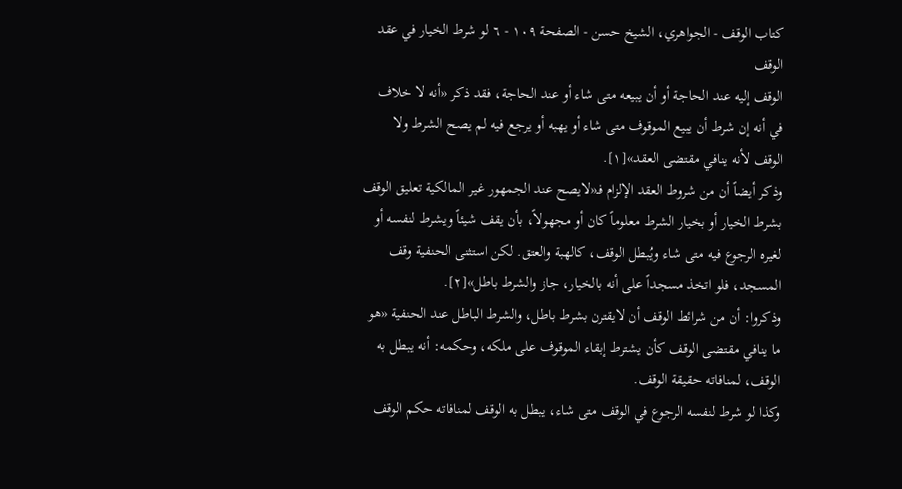کتاب الوقف - الجواهري، الشيخ حسن - الصفحة ١٠٩ - ٦ لو شرط الخيار في عقد الوقف
الوقف إليه عند الحاجة أو أن يبيعه متى شاء أو عند الحاجة، فقد ذكر «أنه لا خلاف في أنه إن شرط أن يبيع الموقوف متى شاء أو يهبه أو يرجع فيه لم يصح الشرط ولا الوقف لأنه ينافي مقتضى العقد»[١].
وذكر أيضاً أن من شروط العقد الإلزام فـ«لايصح عند الجمهور غير المالكية تعليق الوقف بشرط الخيار أو بخيار الشرط معلوماً كان أو مجهولاً، بأن يقف شيئاً ويشرط لنفسه أو لغيره الرجوع فيه متى شاء ويُبطل الوقف، كالهبة والعتق. لكن استثنى الحنفية وقف المسجد، فلو اتخذ مسجداً على أنه بالخيار، جاز والشرط باطل»[٢].
وذكروا: أن من شرائط الوقف أن لايقترن بشرط باطل، والشرط الباطل عند الحنفية «هو ما ينافي مقتضى الوقف كأن يشترط إبقاء الموقوف على ملكه، وحكمه: أنه يبطل به الوقف، لمنافاته حقيقة الوقف.
وكذا لو شرط لنفسه الرجوع في الوقف متى شاء، يبطل به الوقف لمنافاته حكم الوقف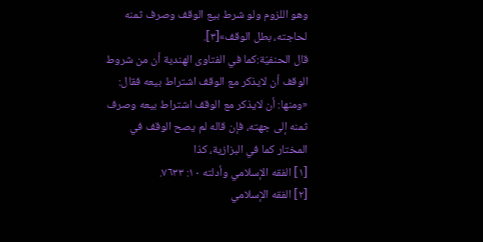وهو اللزوم ولو شرط بيع الوقف وصرف ثمنه لحاجته، بطل الوقف»[٣].
قال الحنفيّة:كما في الفتاوى الهندية أن من شروط الوقف أن لايذكر مع الوقف اشتراط بيعه فقال: «ومنها: أن لايذكر مع الوقف اشتراط بيعه وصرف ثمنه إلى جهته، فإن قاله لم يصح الوقف في المختار كما في البزازية، كذا
[١] الفقه الإسلامي وأدلته ١٠: ٧٦٣٣.
[٢] الفقه الإسلامي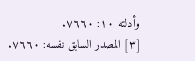وأدلته ١٠: ٧٦٦٠.
[٣] المصدر السابق نفسه: ٧٦٦٠.